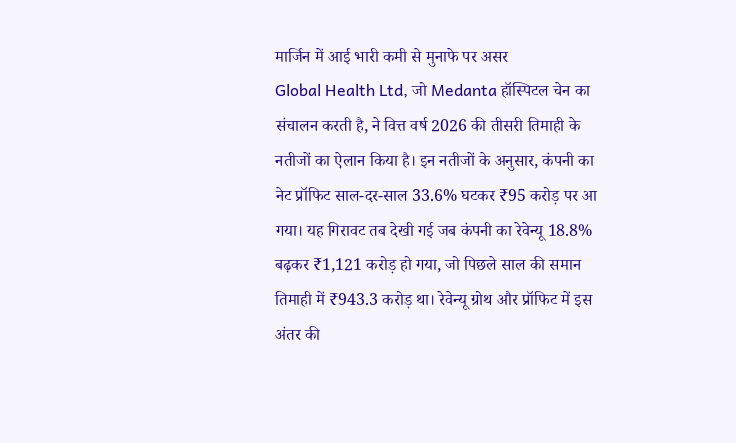मार्जिन में आई भारी कमी से मुनाफे पर असर
Global Health Ltd, जो Medanta हॉस्पिटल चेन का संचालन करती है, ने वित्त वर्ष 2026 की तीसरी तिमाही के नतीजों का ऐलान किया है। इन नतीजों के अनुसार, कंपनी का नेट प्रॉफिट साल-दर-साल 33.6% घटकर ₹95 करोड़ पर आ गया। यह गिरावट तब देखी गई जब कंपनी का रेवेन्यू 18.8% बढ़कर ₹1,121 करोड़ हो गया, जो पिछले साल की समान तिमाही में ₹943.3 करोड़ था। रेवेन्यू ग्रोथ और प्रॉफिट में इस अंतर की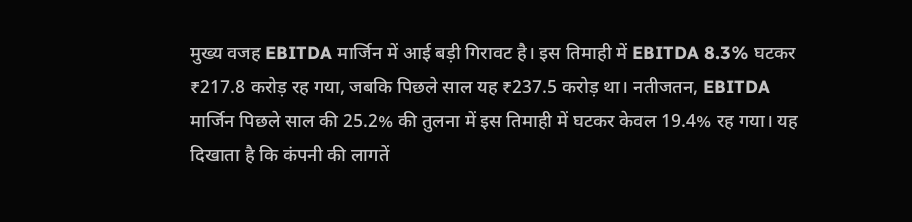मुख्य वजह EBITDA मार्जिन में आई बड़ी गिरावट है। इस तिमाही में EBITDA 8.3% घटकर ₹217.8 करोड़ रह गया, जबकि पिछले साल यह ₹237.5 करोड़ था। नतीजतन, EBITDA मार्जिन पिछले साल की 25.2% की तुलना में इस तिमाही में घटकर केवल 19.4% रह गया। यह दिखाता है कि कंपनी की लागतें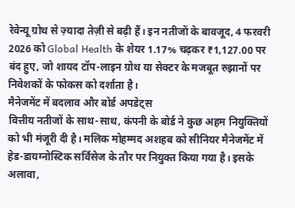रेवेन्यू ग्रोथ से ज़्यादा तेज़ी से बढ़ी हैं। इन नतीजों के बावजूद, 4 फरवरी 2026 को Global Health के शेयर 1.17% चढ़कर ₹1,127.00 पर बंद हुए, जो शायद टॉप-लाइन ग्रोथ या सेक्टर के मजबूत रुझानों पर निवेशकों के फोकस को दर्शाता है।
मैनेजमेंट में बदलाव और बोर्ड अपडेट्स
वित्तीय नतीजों के साथ-साथ, कंपनी के बोर्ड ने कुछ अहम नियुक्तियों को भी मंजूरी दी है। मलिक मोहम्मद अशहब को सीनियर मैनेजमेंट में हेड-डायग्नोस्टिक सर्विसेज के तौर पर नियुक्त किया गया है। इसके अलावा,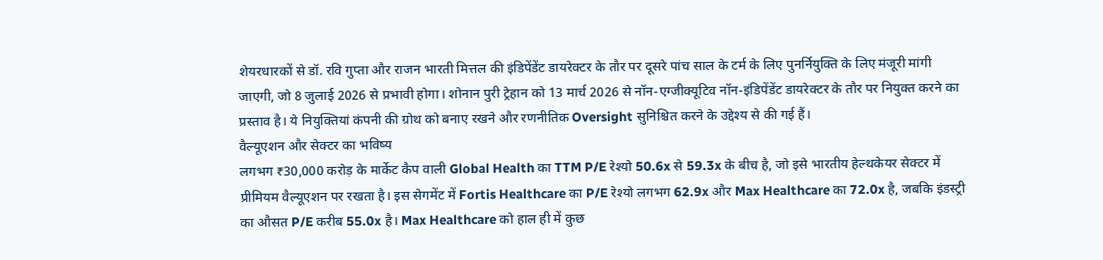शेयरधारकों से डॉ. रवि गुप्ता और राजन भारती मित्तल की इंडिपेंडेंट डायरेक्टर के तौर पर दूसरे पांच साल के टर्म के लिए पुनर्नियुक्ति के लिए मंजूरी मांगी जाएगी, जो 8 जुलाई 2026 से प्रभावी होगा। शोनान पुरी ट्रेहान को 13 मार्च 2026 से नॉन-एग्जीक्यूटिव नॉन-इंडिपेंडेंट डायरेक्टर के तौर पर नियुक्त करने का प्रस्ताव है। ये नियुक्तियां कंपनी की ग्रोथ को बनाए रखने और रणनीतिक Oversight सुनिश्चित करने के उद्देश्य से की गई हैं।
वैल्यूएशन और सेक्टर का भविष्य
लगभग ₹30,000 करोड़ के मार्केट कैप वाली Global Health का TTM P/E रेश्यो 50.6x से 59.3x के बीच है, जो इसे भारतीय हेल्थकेयर सेक्टर में प्रीमियम वैल्यूएशन पर रखता है। इस सेगमेंट में Fortis Healthcare का P/E रेश्यो लगभग 62.9x और Max Healthcare का 72.0x है, जबकि इंडस्ट्री का औसत P/E करीब 55.0x है। Max Healthcare को हाल ही में कुछ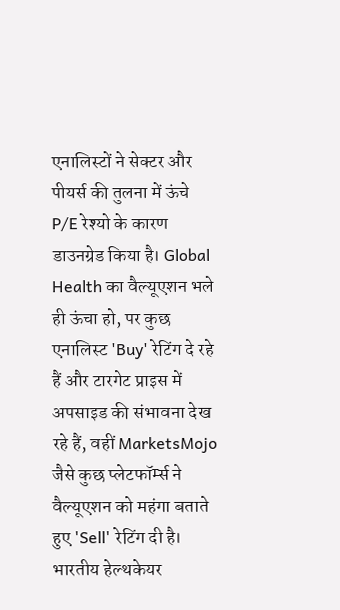एनालिस्टों ने सेक्टर और पीयर्स की तुलना में ऊंचे P/E रेश्यो के कारण डाउनग्रेड किया है। Global Health का वैल्यूएशन भले ही ऊंचा हो, पर कुछ एनालिस्ट 'Buy' रेटिंग दे रहे हैं और टारगेट प्राइस में अपसाइड की संभावना देख रहे हैं, वहीं MarketsMojo जैसे कुछ प्लेटफॉर्म्स ने वैल्यूएशन को महंगा बताते हुए 'Sell' रेटिंग दी है।
भारतीय हेल्थकेयर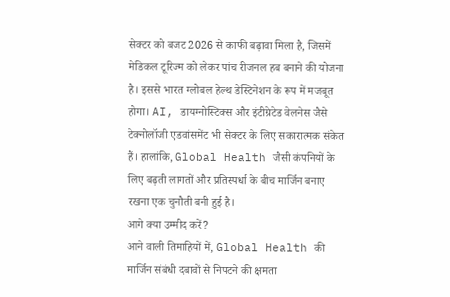सेक्टर को बजट 2026 से काफी बढ़ावा मिला है, जिसमें मेडिकल टूरिज्म को लेकर पांच रीजनल हब बनाने की योजना है। इससे भारत ग्लोबल हेल्थ डेस्टिनेशन के रूप में मजबूत होगा। AI, डायग्नोस्टिक्स और इंटीग्रेटेड वेलनेस जैसे टेक्नोलॉजी एडवांसमेंट भी सेक्टर के लिए सकारात्मक संकेत हैं। हालांकि, Global Health जैसी कंपनियों के लिए बढ़ती लागतों और प्रतिस्पर्धा के बीच मार्जिन बनाए रखना एक चुनौती बनी हुई है।
आगे क्या उम्मीद करें?
आने वाली तिमाहियों में, Global Health की मार्जिन संबंधी दबावों से निपटने की क्षमता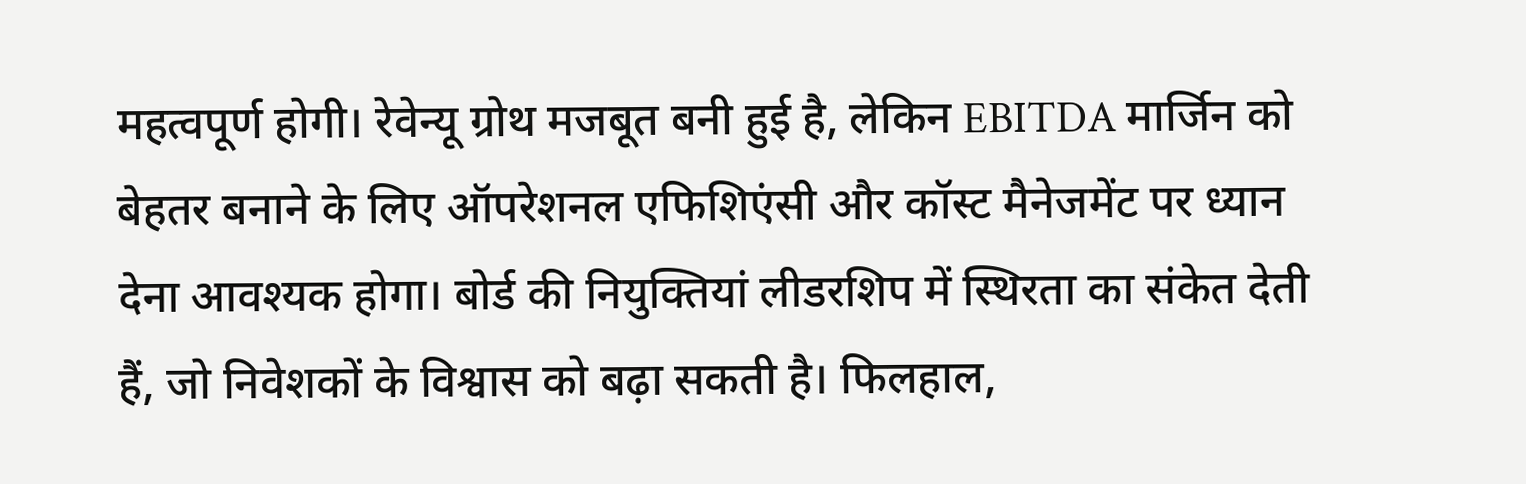महत्वपूर्ण होगी। रेवेन्यू ग्रोथ मजबूत बनी हुई है, लेकिन EBITDA मार्जिन को बेहतर बनाने के लिए ऑपरेशनल एफिशिएंसी और कॉस्ट मैनेजमेंट पर ध्यान देना आवश्यक होगा। बोर्ड की नियुक्तियां लीडरशिप में स्थिरता का संकेत देती हैं, जो निवेशकों के विश्वास को बढ़ा सकती है। फिलहाल,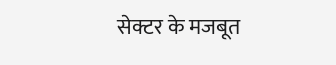सेक्टर के मजबूत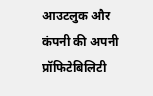आउटलुक और कंपनी की अपनी प्रॉफिटेबिलिटी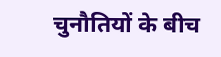चुनौतियों के बीच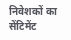निवेशकों का सेंटिमेंट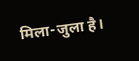मिला-जुला है।